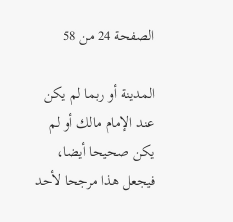الصفحة 24 من 58

المدينة أو ربما لم يكن عند الإمام مالك أو لم يكن صحيحا أيضا، فيجعل هذا مرجحا لأحد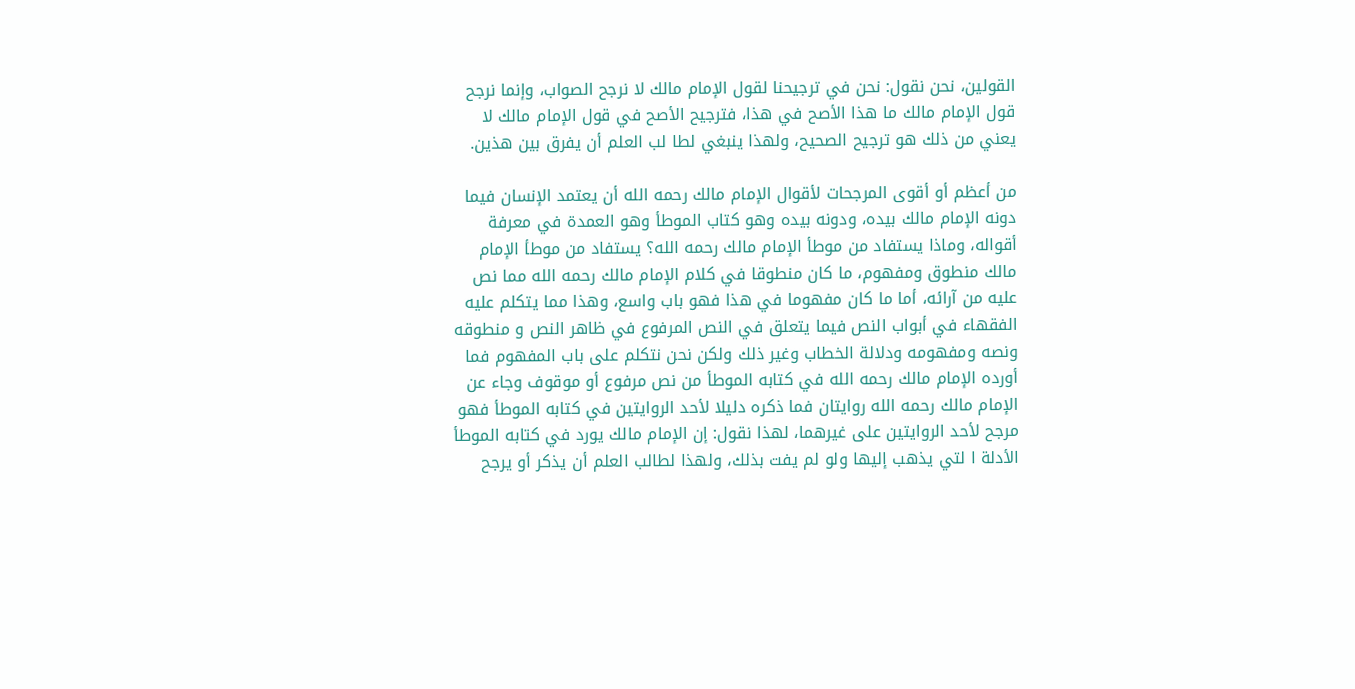القولين، نحن نقول: نحن في ترجيحنا لقول الإمام مالك لا نرجح الصواب، وإنما نرجح قول الإمام مالك ما هذا الأصح في هذا، فترجيح الأصح في قول الإمام مالك لا يعني من ذلك هو ترجيح الصحيح، ولهذا ينبغي لطا لب العلم أن يفرق بين هذين.

من أعظم أو أقوى المرجحات لأقوال الإمام مالك رحمه الله أن يعتمد الإنسان فيما دونه الإمام مالك بيده، ودونه بيده وهو كتاب الموطأ وهو العمدة في معرفة أقواله، وماذا يستفاد من موطأ الإمام مالك رحمه الله؟ يستفاد من موطأ الإمام مالك منطوق ومفهوم، ما كان منطوقا في كلام الإمام مالك رحمه الله مما نص عليه من آرائه، أما ما كان مفهوما في هذا فهو باب واسع، وهذا مما يتكلم عليه الفقهاء في أبواب النص فيما يتعلق في النص المرفوع في ظاهر النص و منطوقه ونصه ومفهومه ودلالة الخطاب وغير ذلك ولكن نحن نتكلم على باب المفهوم فما أورده الإمام مالك رحمه الله في كتابه الموطأ من نص مرفوع أو موقوف وجاء عن الإمام مالك رحمه الله روايتان فما ذكره دليلا لأحد الروايتين في كتابه الموطأ فهو مرجح لأحد الروايتين على غيرهما، لهذا نقول: إن الإمام مالك يورد في كتابه الموطأ الأدلة ا لتي يذهب إليها ولو لم يفت بذلك، ولهذا لطالب العلم أن يذكر أو يرجح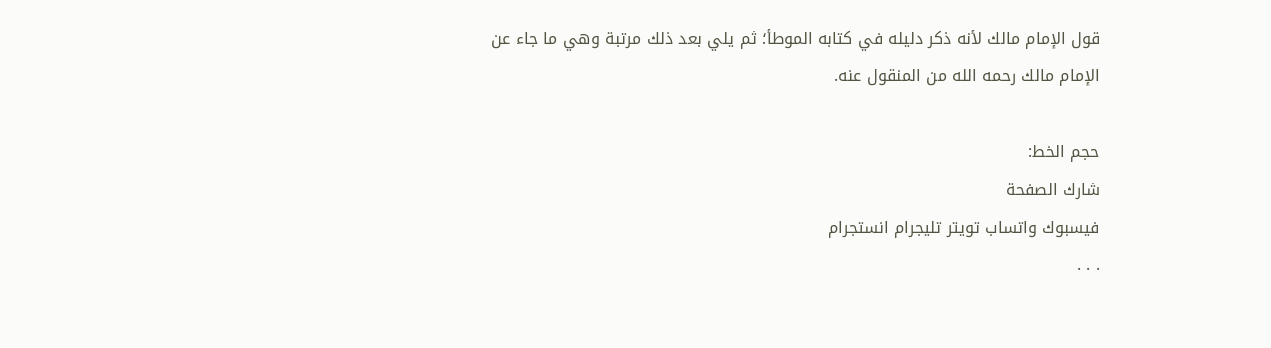قول الإمام مالك لأنه ذكر دليله في كتابه الموطأ؛ ثم يلي بعد ذلك مرتبة وهي ما جاء عن الإمام مالك رحمه الله من المنقول عنه.

حجم الخط:
شارك الصفحة
فيسبوك واتساب تويتر تليجرام انستجرام
. . .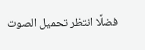فضلًا انتظر تحميل الصوت